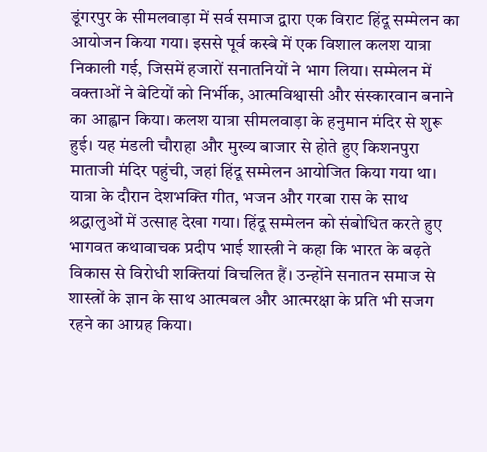डूंगरपुर के सीमलवाड़ा में सर्व समाज द्वारा एक विराट हिंदू सम्मेलन का आयोजन किया गया। इससे पूर्व कस्बे में एक विशाल कलश यात्रा निकाली गई, जिसमें हजारों सनातनियों ने भाग लिया। सम्मेलन में वक्ताओं ने बेटियों को निर्भीक, आत्मविश्वासी और संस्कारवान बनाने का आह्वान किया। कलश यात्रा सीमलवाड़ा के हनुमान मंदिर से शुरू हुई। यह मंडली चौराहा और मुख्य बाजार से होते हुए किशनपुरा माताजी मंदिर पहुंची, जहां हिंदू सम्मेलन आयोजित किया गया था। यात्रा के दौरान देशभक्ति गीत, भजन और गरबा रास के साथ श्रद्धालुओं में उत्साह देखा गया। हिंदू सम्मेलन को संबोधित करते हुए भागवत कथावाचक प्रदीप भाई शास्त्री ने कहा कि भारत के बढ़ते विकास से विरोधी शक्तियां विचलित हैं। उन्होंने सनातन समाज से शास्त्रों के ज्ञान के साथ आत्मबल और आत्मरक्षा के प्रति भी सजग रहने का आग्रह किया।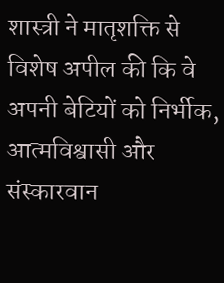शास्त्री ने मातृशक्ति से विशेष अपील की कि वे अपनी बेटियों को निर्भीक, आत्मविश्वासी और संस्कारवान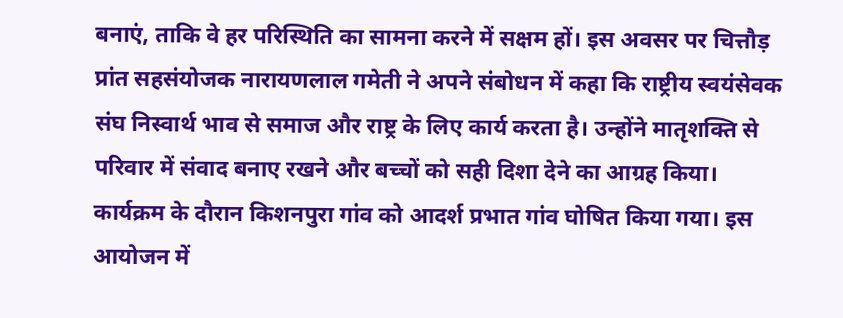बनाएं, ताकि वे हर परिस्थिति का सामना करने में सक्षम हों। इस अवसर पर चित्तौड़ प्रांत सहसंयोजक नारायणलाल गमेती ने अपने संबोधन में कहा कि राष्ट्रीय स्वयंसेवक संघ निस्वार्थ भाव से समाज और राष्ट्र के लिए कार्य करता है। उन्होंने मातृशक्ति से परिवार में संवाद बनाए रखने और बच्चों को सही दिशा देने का आग्रह किया। कार्यक्रम के दौरान किशनपुरा गांव को आदर्श प्रभात गांव घोषित किया गया। इस आयोजन में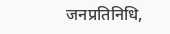जनप्रतिनिधि,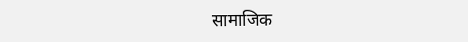सामाजिक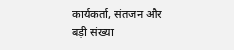कार्यकर्ता, संतजन और बड़ी संख्या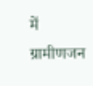में ग्रामीणजन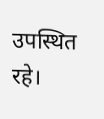उपस्थित रहे।